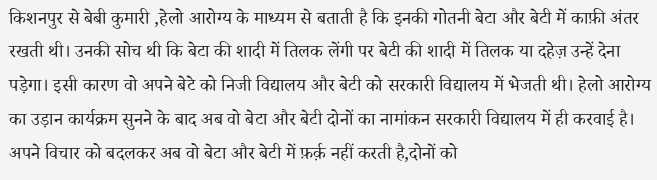किशनपुर से बेबी कुमारी ,हेलो आरोग्य के माध्यम से बताती है कि इनकी गोतनी बेटा और बेटी में काफ़ी अंतर रखती थी। उनकी सोच थी कि बेटा की शादी में तिलक लेंगी पर बेटी की शादी में तिलक या दहेज़ उन्हें देना पड़ेगा। इसी कारण वो अपने बेटे को निजी विद्यालय और बेटी को सरकारी विद्यालय में भेजती थी। हेलो आरोग्य का उड़ान कार्यक्रम सुनने के बाद अब वो बेटा और बेटी दोनों का नामांकन सरकारी विद्यालय में ही करवाई है। अपने विचार को बदलकर अब वो बेटा और बेटी में फ़र्क़ नहीं करती है,दोनों को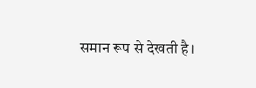समान रूप से देखती है।